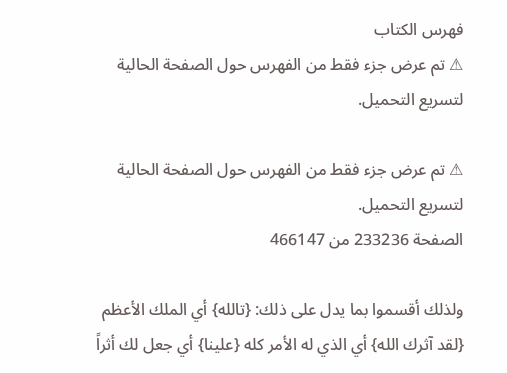فهرس الكتاب
⚠ تم عرض جزء فقط من الفهرس حول الصفحة الحالية لتسريع التحميل.

⚠ تم عرض جزء فقط من الفهرس حول الصفحة الحالية لتسريع التحميل.
الصفحة 233236 من 466147

ولذلك أقسموا بما يدل على ذلك: {تالله} أي الملك الأعظم {لقد آثرك الله} أي الذي له الأمر كله {علينا} أي جعل لك أثراً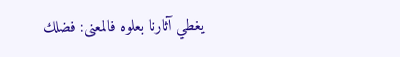يغطي آثارنا بعلوه فالمعنى: فضلك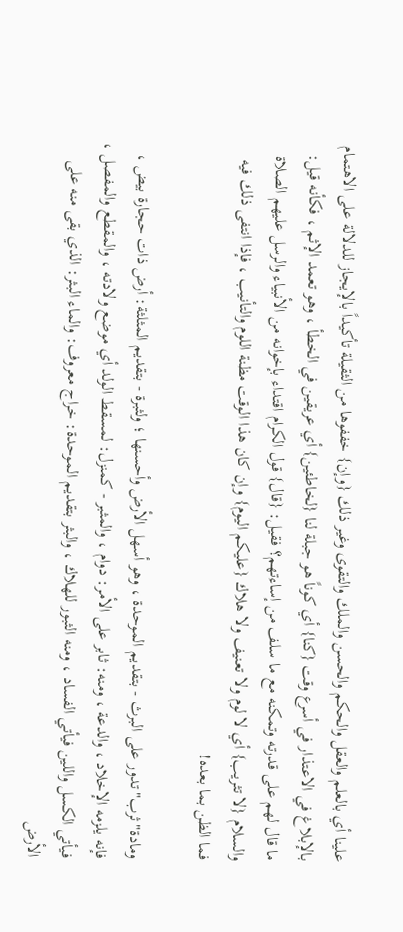علينا أي بالعلم والعقل والحكم والحسن والملك والتقوى وغير ذلك {وإن} خففوها من الثقيلة تأكيداً بالإيجاز للدلالة على الاهتمام بالإبلاغ في الاعتذار في أسرع وقت {كنا} أي كوناً هو جبلة لنا {لخاطئين} أي عريقين في الخطأ ، وهو تعمد الإثم ، فكأنه قيل: ما قال لهم على قدرته وتمكنه مع ما سلف من إساءتهم؟ فقيل: {قال} قول الكرام اقتداء بإخوانه من الأنبياء والرسل عليهم الصلاة والسلام {لا تثريب} أي لا لوم ولا تعنيف ولا هلاك {عليكم اليوم} وإن كان هذا الوقت مظنة اللوم والتأنيب ، فإذا انتفى ذلك فيه فما الظن بما بعده!

ومادة"ثرب"تدور على البرث - بتقديم الموحدة ، وهو أسهل الأرض وأحسنها ؛ ولثبرة - بتقديم المثلثة: أرض ذات حجارة بيض ، فإنه يلزمه الإخلاد ، والدعة ، ومنه: ثابر على الأمر: دوام ، والمثبر - كمنزل: لمسقط الولد أي موضع ولادته ، والمقطع والمفصل ، فيأتي الكسل واللين فيأتي الفساد ، ومنه الثبور للهلاك ، والبثر بتقديم الموحدة: خراج معروف: والماء البثر: الذي بقى منه على الأرض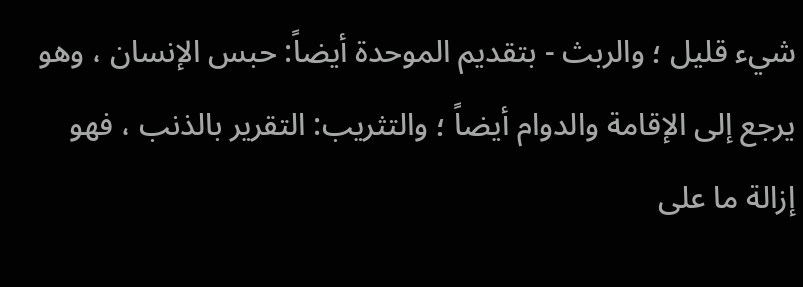شيء قليل ؛ والربث - بتقديم الموحدة أيضاً: حبس الإنسان ، وهو يرجع إلى الإقامة والدوام أيضاً ؛ والتثريب: التقرير بالذنب ، فهو إزالة ما على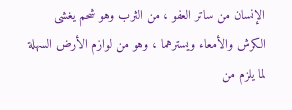الإنسان من ساتر العفو ، من الثرب وهو شحم يغشى الكرش والأمعاء ويسترهما ، وهو من لوازم الأرض السهلة لما يلزم من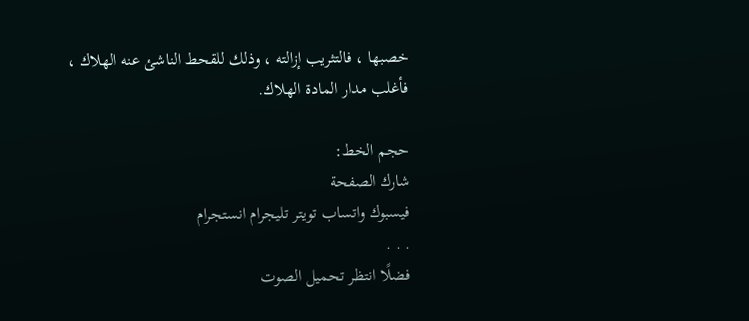خصبها ، فالتثريب إزالته ، وذلك للقحط الناشئ عنه الهلاك ، فأغلب مدار المادة الهلاك.

حجم الخط:
شارك الصفحة
فيسبوك واتساب تويتر تليجرام انستجرام
. . .
فضلًا انتظر تحميل الصوت